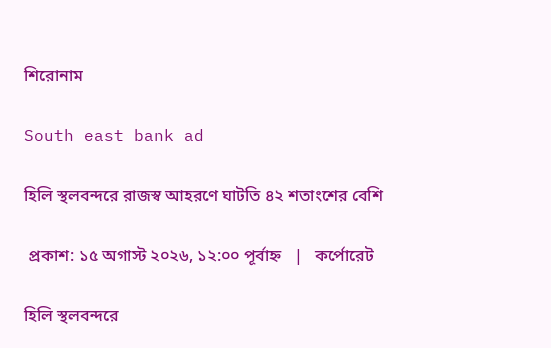শিরোনাম

South east bank ad

হিলি স্থলবন্দরে রাজস্ব আহরণে ঘাটতি ৪২ শতাংশের বেশি

 প্রকাশ: ১৫ অগাস্ট ২০২৬, ১২:০০ পূর্বাহ্ন   |   কর্পোরেট

হিলি স্থলবন্দরে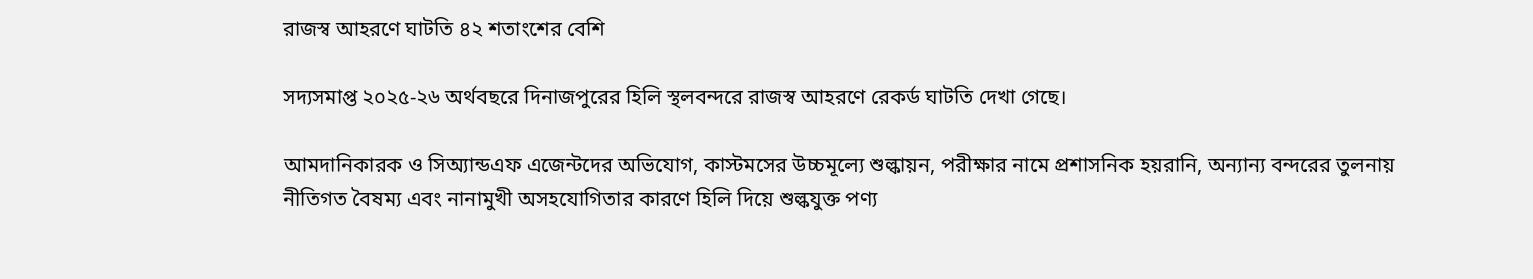রাজস্ব আহরণে ঘাটতি ৪২ শতাংশের বেশি

সদ্যসমাপ্ত ২০২৫-২৬ অর্থবছরে দিনাজপুরের হিলি স্থলবন্দরে রাজস্ব আহরণে রেকর্ড ঘাটতি দেখা গেছে।

আমদানিকারক ও সিঅ্যান্ডএফ এজেন্টদের অভিযোগ, কাস্টমসের উচ্চমূল্যে শুল্কায়ন, পরীক্ষার নামে প্রশাসনিক হয়রানি, অন্যান্য বন্দরের তুলনায় নীতিগত বৈষম্য এবং নানামুখী অসহযোগিতার কারণে হিলি দিয়ে শুল্কযুক্ত পণ্য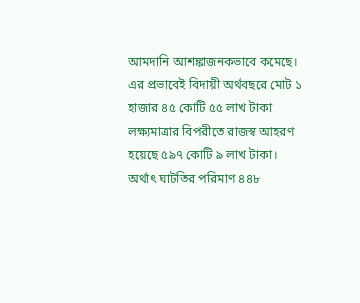আমদানি আশঙ্কাজনকভাবে কমেছে। এর প্রভাবেই বিদায়ী অর্থবছরে মোট ১ হাজার ৪৫ কোটি ৫৫ লাখ টাকা লক্ষ্যমাত্রার বিপরীতে রাজস্ব আহরণ হয়েছে ৫৯৭ কোটি ৯ লাখ টাকা। অর্থাৎ ঘাটতির পরিমাণ ৪৪৮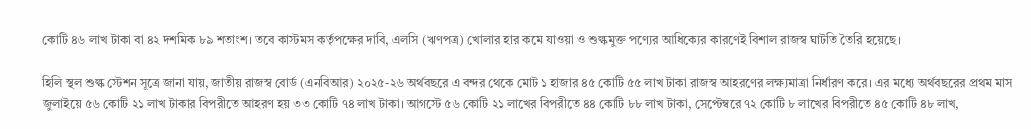কোটি ৪৬ লাখ টাকা বা ৪২ দশমিক ৮৯ শতাংশ। তবে কাস্টমস কর্তৃপক্ষের দাবি, এলসি (ঋণপত্র) খোলার হার কমে যাওয়া ও শুল্কমুক্ত পণ্যের আধিক্যের কারণেই বিশাল রাজস্ব ঘাটতি তৈরি হয়েছে।

হিলি স্থল শুল্ক স্টেশন সূত্রে জানা যায়, জাতীয় রাজস্ব বোর্ড (এনবিআর) ২০২৫-২৬ অর্থবছরে এ বন্দর থেকে মোট ১ হাজার ৪৫ কোটি ৫৫ লাখ টাকা রাজস্ব আহরণের লক্ষ্যমাত্রা নির্ধারণ করে। এর মধ্যে অর্থবছরের প্রথম মাস জুলাইয়ে ৫৬ কোটি ২১ লাখ টাকার বিপরীতে আহরণ হয় ৩৩ কোটি ৭৪ লাখ টাকা। আগস্টে ৫৬ কোটি ২১ লাখের বিপরীতে ৪৪ কোটি ৮৮ লাখ টাকা, সেপ্টেম্বরে ৭২ কোটি ৮ লাখের বিপরীতে ৪৫ কোটি ৪৮ লাখ,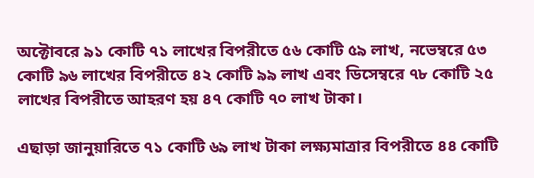অক্টোবরে ৯১ কোটি ৭১ লাখের বিপরীতে ৫৬ কোটি ৫৯ লাখ, নভেম্বরে ৫৩ কোটি ৯৬ লাখের বিপরীতে ৪২ কোটি ৯৯ লাখ এবং ডিসেম্বরে ৭৮ কোটি ২৫ লাখের বিপরীতে আহরণ হয় ৪৭ কোটি ৭০ লাখ টাকা।

এছাড়া জানুয়ারিতে ৭১ কোটি ৬৯ লাখ টাকা লক্ষ্যমাত্রার বিপরীতে ৪৪ কোটি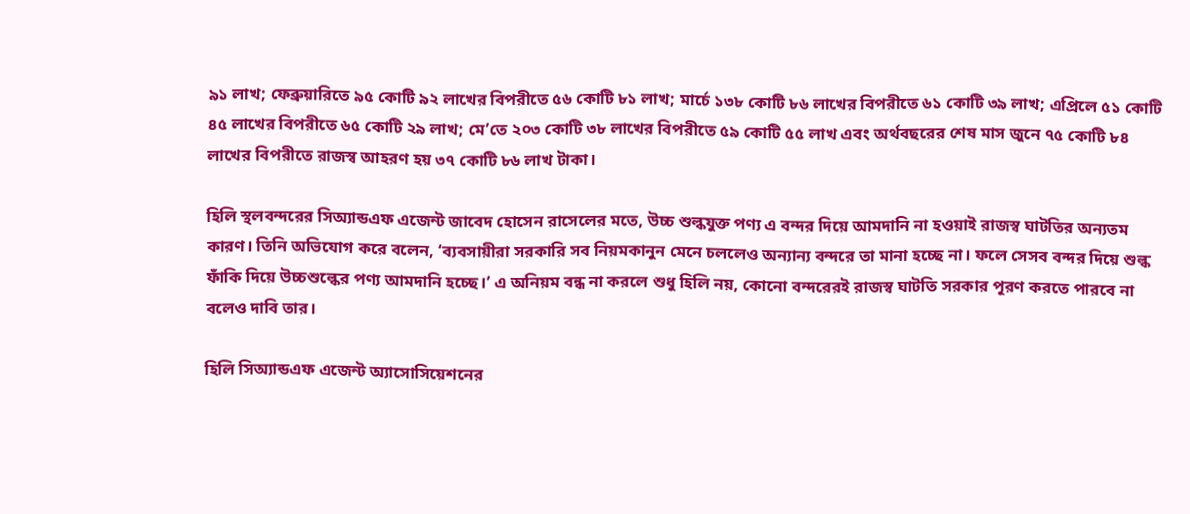৯১ লাখ; ফেব্রুয়ারিতে ৯৫ কোটি ৯২ লাখের বিপরীতে ৫৬ কোটি ৮১ লাখ; মার্চে ১৩৮ কোটি ৮৬ লাখের বিপরীতে ৬১ কোটি ৩৯ লাখ; এপ্রিলে ৫১ কোটি ৪৫ লাখের বিপরীতে ৬৫ কোটি ২৯ লাখ; মে’তে ২০৩ কোটি ৩৮ লাখের বিপরীতে ৫৯ কোটি ৫৫ লাখ এবং অর্থবছরের শেষ মাস জুনে ৭৫ কোটি ৮৪ লাখের বিপরীতে রাজস্ব আহরণ হয় ৩৭ কোটি ৮৬ লাখ টাকা।

হিলি স্থলবন্দরের সিঅ্যান্ডএফ এজেন্ট জাবেদ হোসেন রাসেলের মতে, উচ্চ শুল্কযুক্ত পণ্য এ বন্দর দিয়ে আমদানি না হওয়াই রাজস্ব ঘাটতির অন্যতম কারণ। তিনি অভিযোগ করে বলেন, ‘ব্যবসায়ীরা সরকারি সব নিয়মকানুন মেনে চললেও অন্যান্য বন্দরে তা মানা হচ্ছে না। ফলে সেসব বন্দর দিয়ে শুল্ক ফাঁকি দিয়ে উচ্চশুল্কের পণ্য আমদানি হচ্ছে।’ এ অনিয়ম বন্ধ না করলে শুধু হিলি নয়, কোনো বন্দরেরই রাজস্ব ঘাটতি সরকার পূরণ করতে পারবে না বলেও দাবি তার।

হিলি সিঅ্যান্ডএফ এজেন্ট অ্যাসোসিয়েশনের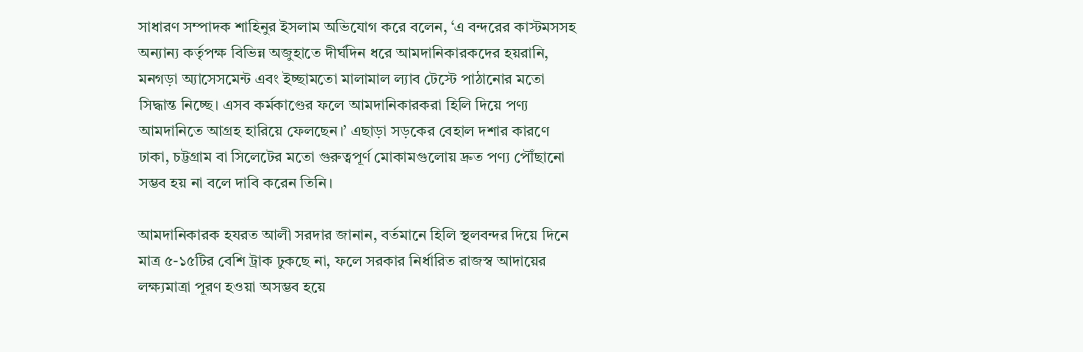সাধারণ সম্পাদক শাহিনুর ইসলাম অভিযোগ করে বলেন, ‘এ বন্দরের কাস্টমসসহ অন্যান্য কর্তৃপক্ষ বিভিন্ন অজুহাতে দীর্ঘদিন ধরে আমদানিকারকদের হয়রানি, মনগড়া অ্যাসেসমেন্ট এবং ইচ্ছামতো মালামাল ল্যাব টেস্টে পাঠানোর মতো সিদ্ধান্ত নিচ্ছে। এসব কর্মকাণ্ডের ফলে আমদানিকারকরা হিলি দিয়ে পণ্য আমদানিতে আগ্রহ হারিয়ে ফেলছেন।’ এছাড়া সড়কের বেহাল দশার কারণে ঢাকা, চট্টগ্রাম বা সিলেটের মতো গুরুত্বপূর্ণ মোকামগুলোয় দ্রুত পণ্য পৌঁছানো সম্ভব হয় না বলে দাবি করেন তিনি।

আমদানিকারক হযরত আলী সরদার জানান, বর্তমানে হিলি স্থলবন্দর দিয়ে দিনে মাত্র ৫-১৫টির বেশি ট্রাক ঢুকছে না, ফলে সরকার নির্ধারিত রাজস্ব আদায়ের লক্ষ্যমাত্রা পূরণ হওয়া অসম্ভব হয়ে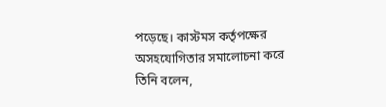পড়েছে। কাস্টমস কর্তৃপক্ষের অসহযোগিতার সমালোচনা করে তিনি বলেন,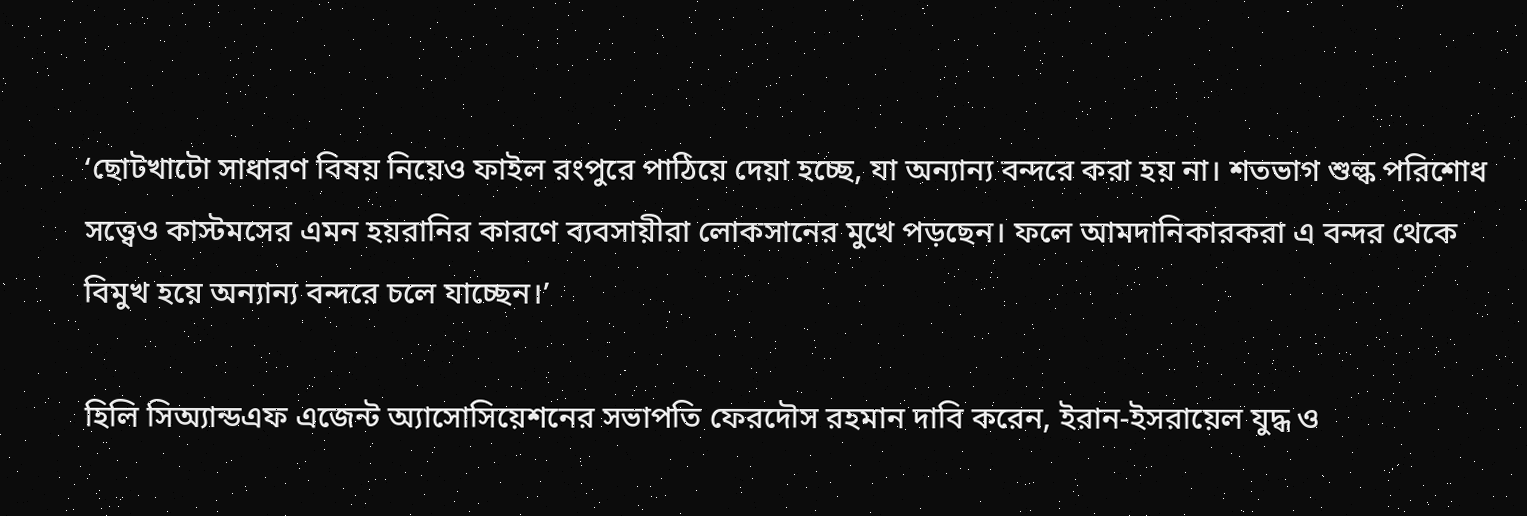‘ছোটখাটো সাধারণ বিষয় নিয়েও ফাইল রংপুরে পাঠিয়ে দেয়া হচ্ছে, যা অন্যান্য বন্দরে করা হয় না। শতভাগ শুল্ক পরিশোধ সত্ত্বেও কাস্টমসের এমন হয়রানির কারণে ব্যবসায়ীরা লোকসানের মুখে পড়ছেন। ফলে আমদানিকারকরা এ বন্দর থেকে বিমুখ হয়ে অন্যান্য বন্দরে চলে যাচ্ছেন।’

হিলি সিঅ্যান্ডএফ এজেন্ট অ্যাসোসিয়েশনের সভাপতি ফেরদৌস রহমান দাবি করেন, ইরান-ইসরায়েল যুদ্ধ ও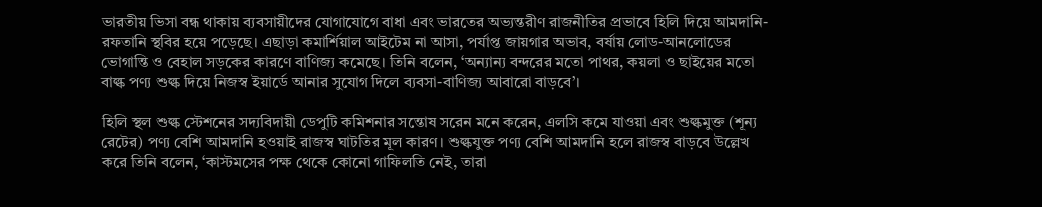ভারতীয় ভিসা বন্ধ থাকায় ব্যবসায়ীদের যোগাযোগে বাধা এবং ভারতের অভ্যন্তরীণ রাজনীতির প্রভাবে হিলি দিয়ে আমদানি-রফতানি স্থবির হয়ে পড়েছে। এছাড়া কমার্শিয়াল আইটেম না আসা, পর্যাপ্ত জায়গার অভাব, বর্ষায় লোড-আনলোডের ভোগান্তি ও বেহাল সড়কের কারণে বাণিজ্য কমেছে। তিনি বলেন, ‘অন্যান্য বন্দরের মতো পাথর, কয়লা ও ছাইয়ের মতো বাল্ক পণ্য শুল্ক দিয়ে নিজস্ব ইয়ার্ডে আনার সুযোগ দিলে ব্যবসা-বাণিজ্য আবারো বাড়বে’।

হিলি স্থল শুল্ক স্টেশনের সদ্যবিদায়ী ডেপুটি কমিশনার সন্তোষ সরেন মনে করেন, এলসি কমে যাওয়া এবং শুল্কমুক্ত (শূন্য রেটের) পণ্য বেশি আমদানি হওয়াই রাজস্ব ঘাটতির মূল কারণ। শুল্কযুক্ত পণ্য বেশি আমদানি হলে রাজস্ব বাড়বে উল্লেখ করে তিনি বলেন, ‘কাস্টমসের পক্ষ থেকে কোনো গাফিলতি নেই, তারা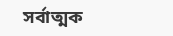সর্বাত্মক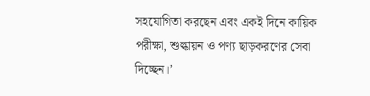সহযোগিতা করছেন এবং একই দিনে কায়িক পরীক্ষা, শুল্কায়ন ও পণ্য ছাড়করণের সেবা দিচ্ছেন।’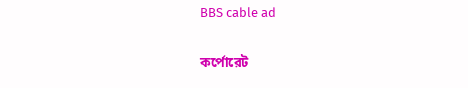BBS cable ad

কর্পোরেট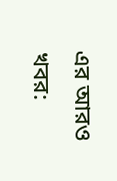এর আরও খবর: